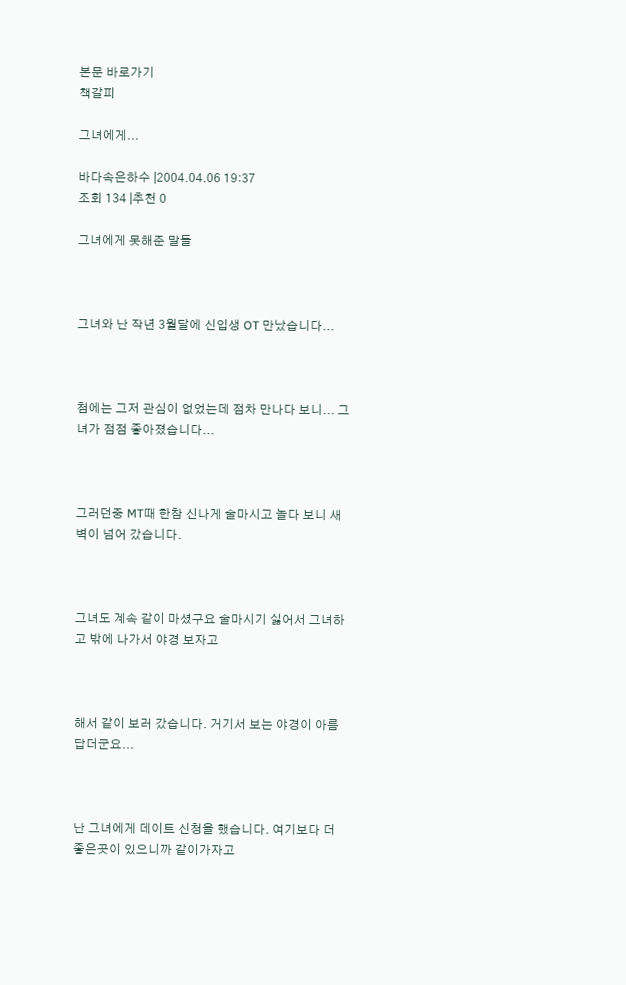본문 바로가기
책갈피

그녀에게...

바다속은하수 |2004.04.06 19:37
조회 134 |추천 0

그녀에게 못해준 말들



그녀와 난 작년 3월달에 신입생 OT 만났습니다...



첨에는 그저 관심이 없었는데 점차 만나다 보니... 그녀가 점점 좋아졌습니다...



그러던중 MT때 한참 신나게 술마시고 놀다 보니 새벽이 넘어 갔습니다.



그녀도 계속 같이 마셨구요 술마시기 싫어서 그녀하고 밖에 나가서 야경 보자고



해서 같이 보러 갔습니다. 거기서 보는 야경이 아름답더군요...



난 그녀에게 데이트 신청을 했습니다. 여기보다 더 좋은곳이 있으니까 같이가자고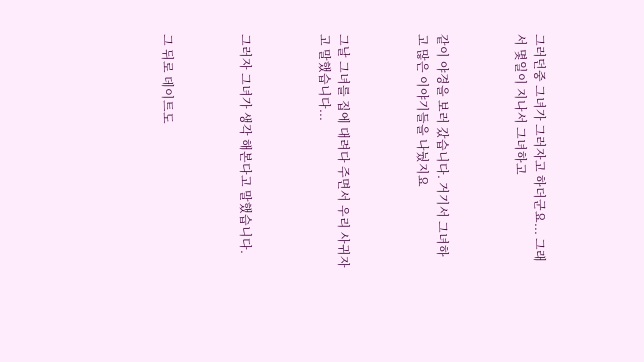그러던중 그녀가 그러자고 하더군요... 그래서 몇일이 지나서 그녀하고



같이 야경을 보러 갔습니다. 거기서 그녀하고 많은 이야기들을 나눴지요



그날 그녀를 집에 대려다 주면서 우리 사귀자고 말했습니다...



그러자 그녀가 생각 해본다고 말했습니다.



그 뒤로 데이트도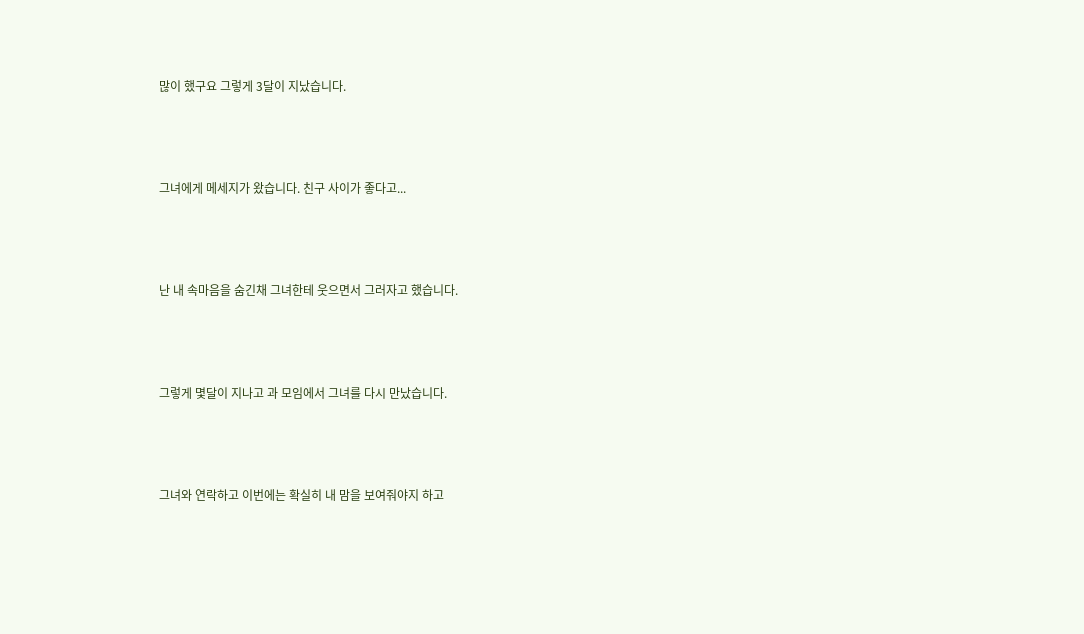많이 했구요 그렇게 3달이 지났습니다.



그녀에게 메세지가 왔습니다. 친구 사이가 좋다고...



난 내 속마음을 숨긴채 그녀한테 웃으면서 그러자고 했습니다.



그렇게 몇달이 지나고 과 모임에서 그녀를 다시 만났습니다.



그녀와 연락하고 이번에는 확실히 내 맘을 보여줘야지 하고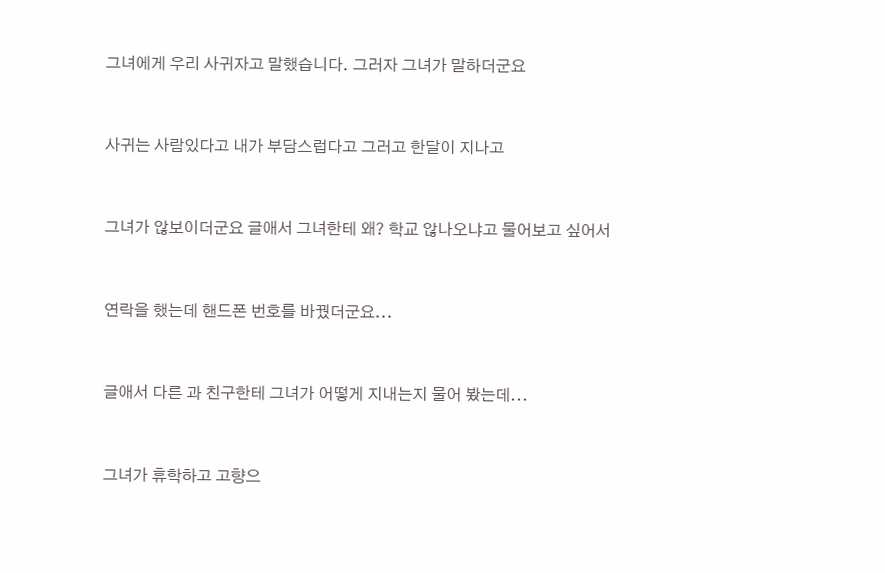그녀에게 우리 사귀자고 말했습니다. 그러자 그녀가 말하더군요



사귀는 사람있다고 내가 부담스럽다고 그러고 한달이 지나고



그녀가 않보이더군요 글애서 그녀한테 왜? 학교 않나오냐고 물어보고 싶어서



연락을 했는데 핸드폰 번호를 바꿨더군요...



글애서 다른 과 친구한테 그녀가 어떻게 지내는지 물어 봤는데...



그녀가 휴학하고 고향으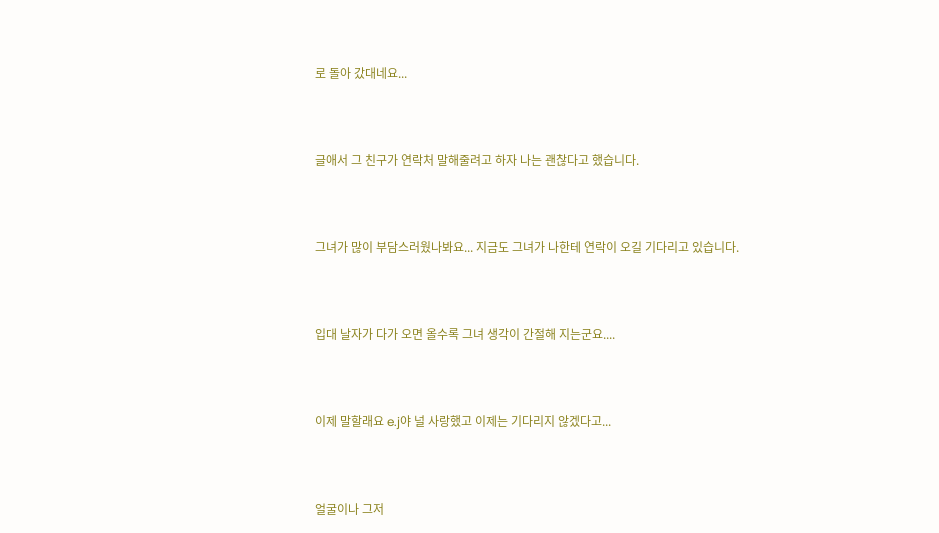로 돌아 갔대네요...



글애서 그 친구가 연락처 말해줄려고 하자 나는 괜찮다고 했습니다.



그녀가 많이 부담스러웠나봐요... 지금도 그녀가 나한테 연락이 오길 기다리고 있습니다.



입대 날자가 다가 오면 올수록 그녀 생각이 간절해 지는군요....



이제 말할래요 e.j야 널 사랑했고 이제는 기다리지 않겠다고...



얼굴이나 그저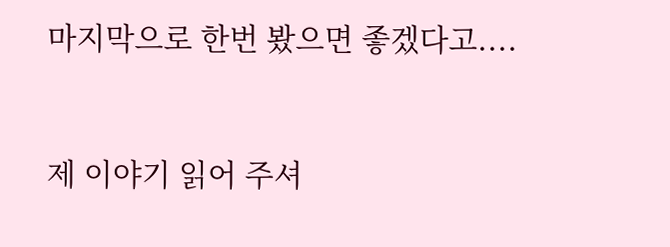마지막으로 한번 봤으면 좋겠다고....



제 이야기 읽어 주셔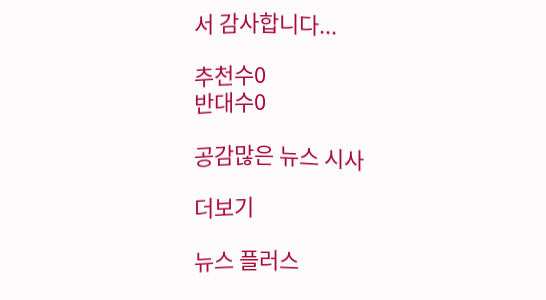서 감사합니다...

추천수0
반대수0

공감많은 뉴스 시사

더보기

뉴스 플러스